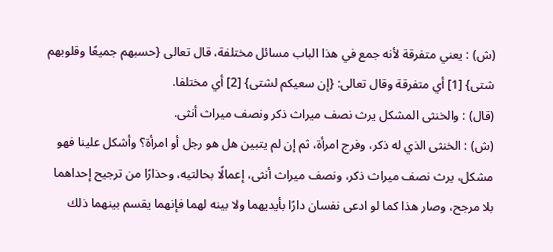(ش) : يعني متفرقة لأنه جمع في هذا الباب مسائل مختلفة، قال تعالى {حسبهم جميعًا وقلوبهم شتى} [1] أي متفرقة وقال تعالى: {إن سعيكم لشتى} [2] أي مختلفا.
(قال) : والخنثى المشكل يرث نصف ميراث ذكر ونصف ميراث أنثى.
(ش) : الخنثى الذي له ذكر، وفرج امرأة، ثم إن لم يتبين هل هو رجل أو امرأة؟ وأشكل علينا فهو مشكل، يرث نصف ميراث ذكر، ونصف ميراث أنثى، إعمالًا بحالتيه، وحذارًا من ترجيح إحداهما بلا مرجح، وصار هذا كما لو ادعى نفسان دارًا بأيديهما ولا بينه لهما فإنهما يقسم بينهما ذلك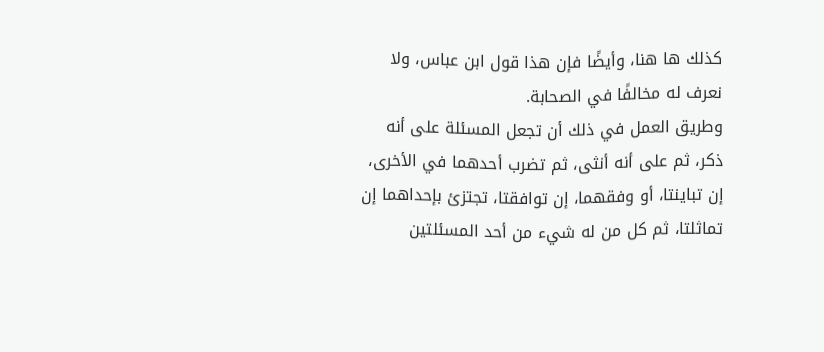كذلك ها هنا، وأيضًا فإن هذا قول ابن عباس، ولا نعرف له مخالفًا في الصحابة.
وطريق العمل في ذلك أن تجعل المسئلة على أنه ذكر، ثم على أنه أنثى، ثم تضرب أحدهما في الأخرى، إن تباينتا، أو وفقهما، إن توافقتا، تجتزئ بإحداهما إن تماثلتا، ثم كل من له شيء من أحد المسئلتين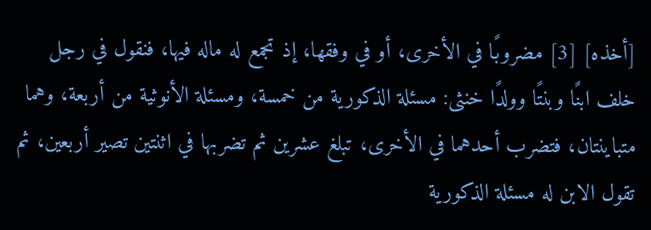[أخذه] [3] مضروبًا في الأخرى، أو في وفقها، إذ تجمع له ماله فيها، فنقول في رجل خلف ابنًا وبنتًا وولدًا خنثى: مسئلة الذكورية من خمسة، ومسئلة الأنوثية من أربعة، وهما متباينتان، فتضرب أحدهما في الأخرى، تبلغ عشرين ثم تضربها في اثنتين تصير أربعين، ثم تقول الابن له مسئلة الذكورية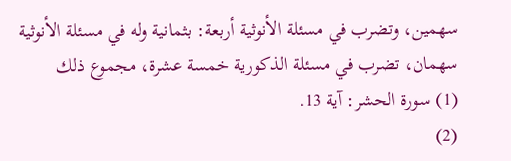سهمين، وتضرب في مسئلة الأنوثية أربعة: بثمانية وله في مسئلة الأنوثية سهمان، تضرب في مسئلة الذكورية خمسة عشرة، مجموع ذلك
(1) سورة الحشر: آية 13.
(2)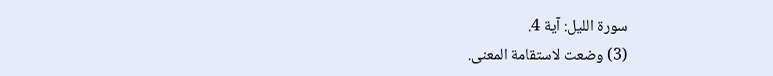سورة الليل: آية 4.
(3) وضعت لاستقامة المعنى.